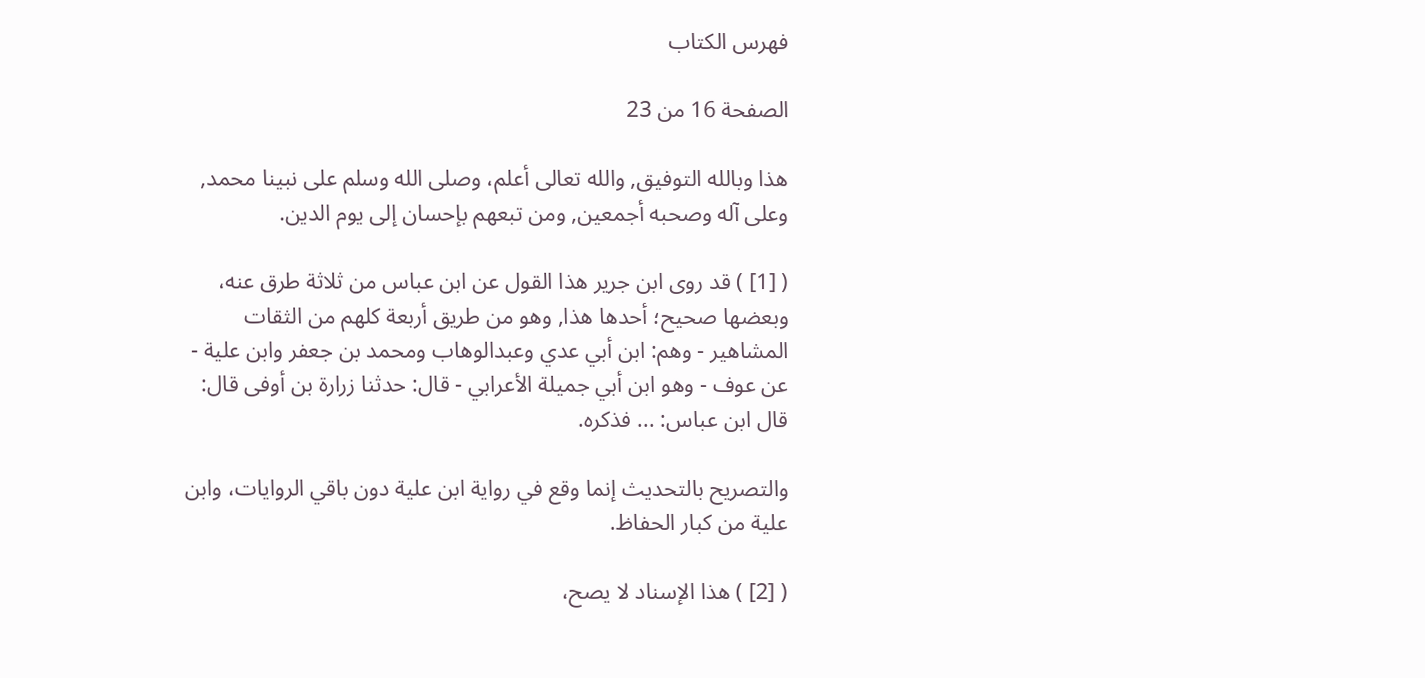فهرس الكتاب

الصفحة 16 من 23

هذا وبالله التوفيق, والله تعالى أعلم، وصلى الله وسلم على نبينا محمد, وعلى آله وصحبه أجمعين, ومن تبعهم بإحسان إلى يوم الدين.

( [1] ) قد روى ابن جرير هذا القول عن ابن عباس من ثلاثة طرق عنه، وبعضها صحيح؛ أحدها هذا, وهو من طريق أربعة كلهم من الثقات المشاهير - وهم: ابن أبي عدي وعبدالوهاب ومحمد بن جعفر وابن علية - عن عوف - وهو ابن أبي جميلة الأعرابي - قال: حدثنا زرارة بن أوفى قال: قال ابن عباس: ... فذكره.

والتصريح بالتحديث إنما وقع في رواية ابن علية دون باقي الروايات، وابن علية من كبار الحفاظ.

( [2] ) هذا الإسناد لا يصح،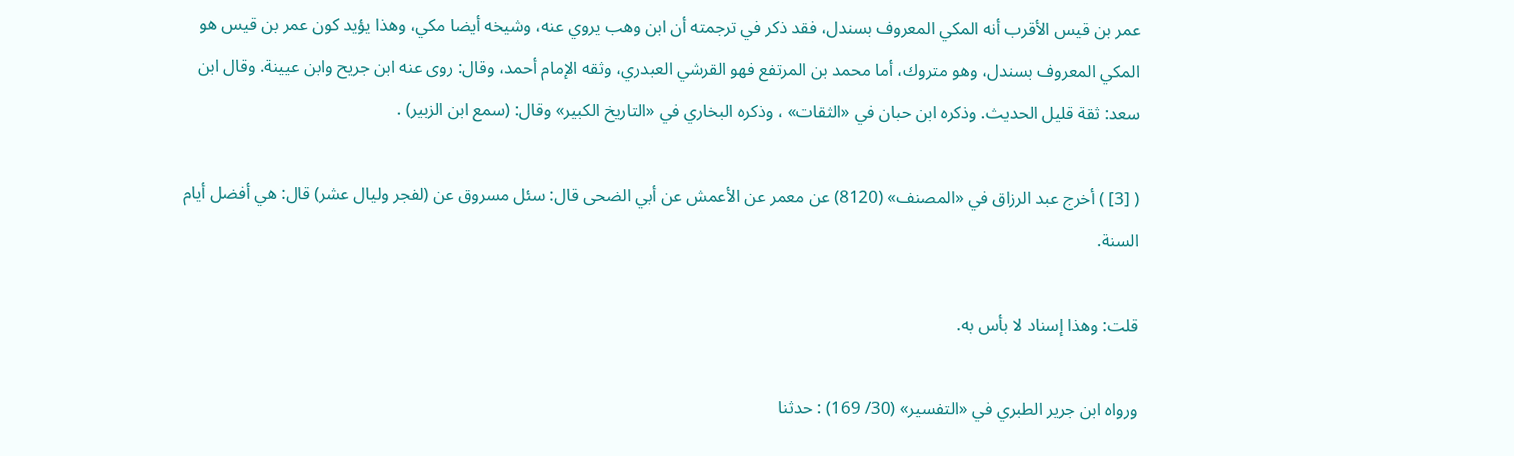عمر بن قيس الأقرب أنه المكي المعروف بسندل، فقد ذكر في ترجمته أن ابن وهب يروي عنه، وشيخه أيضا مكي، وهذا يؤيد كون عمر بن قيس هو المكي المعروف بسندل، وهو متروك، أما محمد بن المرتفع فهو القرشي العبدري، وثقه الإمام أحمد، وقال: روى عنه ابن جريح وابن عيينة. وقال ابن سعد: ثقة قليل الحديث. وذكره ابن حبان في «الثقات» ، وذكره البخاري في «التاريخ الكبير» وقال: (سمع ابن الزبير) .

( [3] ) أخرج عبد الرزاق في «المصنف» (8120) عن معمر عن الأعمش عن أبي الضحى قال: سئل مسروق عن (لفجر وليال عشر) قال: هي أفضل أيام السنة.

قلت: وهذا إسناد لا بأس به.

ورواه ابن جرير الطبري في «التفسير» (30/ 169) : حدثنا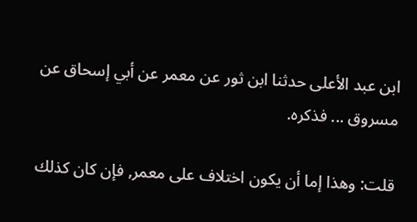ابن عبد الأعلى حدثنا ابن ثور عن معمر عن أبي إسحاق عن مسروق ... فذكره.

قلت: وهذا إما أن يكون اختلاف على معمر, فإن كان كذلك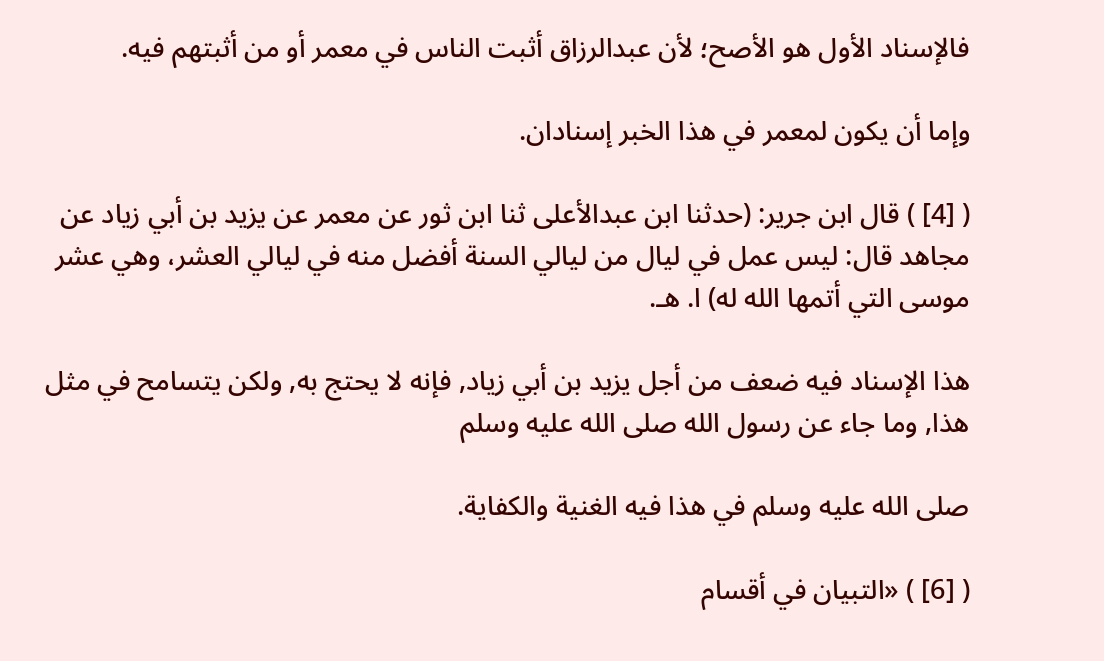فالإسناد الأول هو الأصح؛ لأن عبدالرزاق أثبت الناس في معمر أو من أثبتهم فيه.

وإما أن يكون لمعمر في هذا الخبر إسنادان.

( [4] ) قال ابن جرير: (حدثنا ابن عبدالأعلى ثنا ابن ثور عن معمر عن يزيد بن أبي زياد عن مجاهد قال: ليس عمل في ليال من ليالي السنة أفضل منه في ليالي العشر، وهي عشر موسى التي أتمها الله له) ا. هـ.

هذا الإسناد فيه ضعف من أجل يزيد بن أبي زياد, فإنه لا يحتج به, ولكن يتسامح في مثل هذا, وما جاء عن رسول الله صلى الله عليه وسلم

صلى الله عليه وسلم في هذا فيه الغنية والكفاية.

( [6] ) «التبيان في أقسام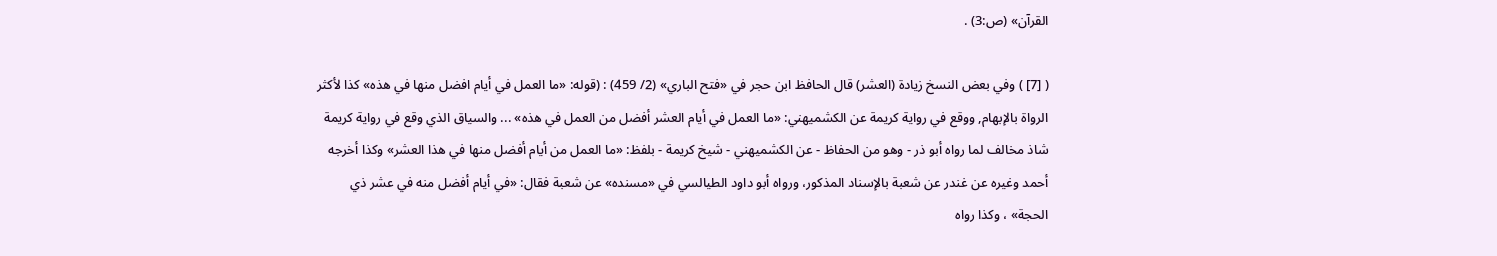القرآن» (ص:3) .

( [7] ) وفي بعض النسخ زيادة (العشر) قال الحافظ ابن حجر في «فتح الباري» (2/ 459) : (قوله: «ما العمل في أيام افضل منها في هذه» كذا لأكثر الرواة بالإبهام, ووقع في رواية كريمة عن الكشميهني: «ما العمل في أيام العشر أفضل من العمل في هذه» ... والسياق الذي وقع في رواية كريمة شاذ مخالف لما رواه أبو ذر - وهو من الحفاظ - عن الكشميهني - شيخ كريمة - بلفظ: «ما العمل من أيام أفضل منها في هذا العشر» وكذا أخرجه أحمد وغيره عن غندر عن شعبة بالإسناد المذكور، ورواه أبو داود الطيالسي في «مسنده» عن شعبة فقال: «في أيام أفضل منه في عشر ذي الحجة» ، وكذا رواه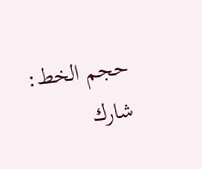حجم الخط:
شارك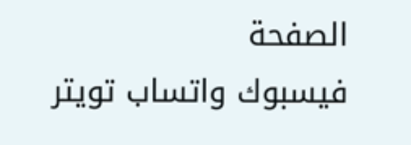الصفحة
فيسبوك واتساب تويتر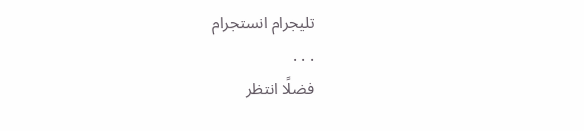تليجرام انستجرام
. . .
فضلًا انتظر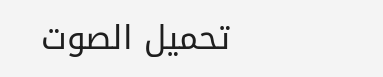تحميل الصوت